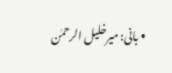• بانی: میرخلیل الرحمٰن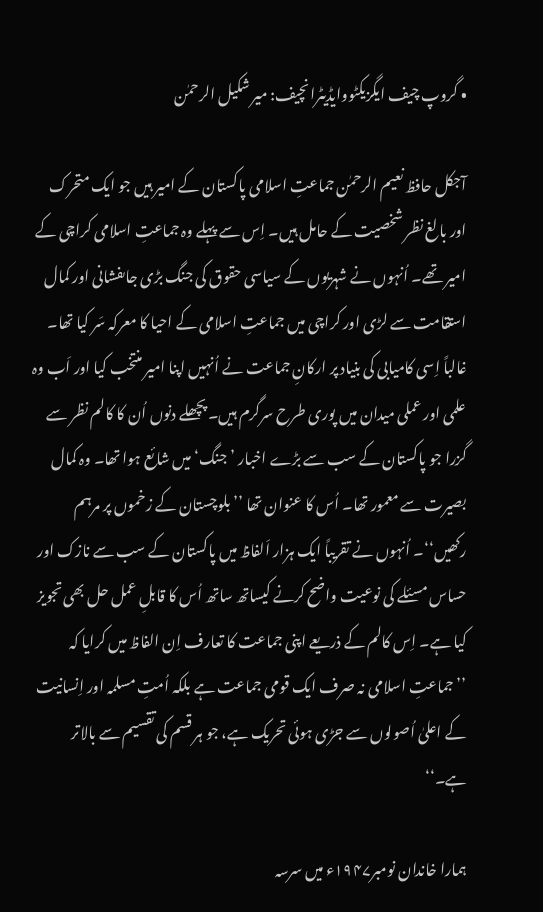• گروپ چیف ایگزیکٹووایڈیٹرانچیف: میر شکیل الرحمٰن

آجکل حافظ نعیم الرحمٰن جماعتِ اسلامی پاکستان کے امیر ہیں جو ایک متحرک اور بالغ نظر شخصیت کے حامل ہیں۔ اِس سے پہلے وہ جماعتِ اسلامی کراچی کے امیر تھے۔ اُنہوں نے شہریوں کے سیاسی حقوق کی جنگ بڑی جاںفشانی اور کمال استقامت سے لڑی اور کراچی میں جماعتِ اسلامی کے احیا کا معرکہ سَر کیا تھا۔ غالباً اِسی کامیابی کی بنیاد پر ارکانِ جماعت نے اُنہیں اپنا امیر منتخب کیا اور اَب وہ علمی اور عملی میدان میں پوری طرح سرگرم ہیں۔ پچھلے دنوں اُن کا کالم نظر سے گزرا جو پاکستان کے سب سے بڑے اخبار ’جنگ‘ میں شائع ہوا تھا۔ وہ کمال بصیرت سے معمور تھا۔ اُس کا عنوان تھا ’’بلوچستان کے زخموں پر مرہم رکھیں‘‘۔ اُنہوں نے تقریباً ایک ہزار اَلفاظ میں پاکستان کے سب سے نازک اور حساس مسئلے کی نوعیت واضح کرنے کیساتھ ساتھ اُس کا قابلِ عمل حل بھی تجویز کیا ہے۔ اِس کالم کے ذریعے اپنی جماعت کا تعارف اِن الفاظ میں کرایا کہ ’’جماعتِ اسلامی نہ صرف ایک قومی جماعت ہے بلکہ اُمتِ مسلمہ اور اِنسانیت کے اعلیٰ اُصولوں سے جڑی ہوئی تحریک ہے، جو ہر قسم کی تقسیم سے بالاتر ہے۔‘‘

ہمارا خاندان نومبر۱۹۴۷ء میں سرسہ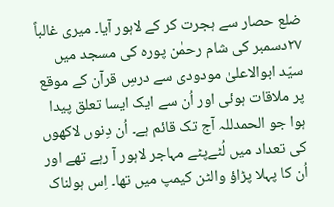ضلع حصار سے ہجرت کر کے لاہور آیا۔ میری غالباً ۲۷دسمبر کی شام رحمٰن پورہ کی مسجد میں سیّد ابوالاعلیٰ مودودی سے درسِ قرآن کے موقع پر ملاقات ہوئی اور اُن سے ایک ایسا تعلق پیدا ہوا جو الحمدللہ آج تک قائم ہے۔ اُن دِنوں لاکھوں کی تعداد میں لُٹےپٹے مہاجر لاہور آ رہے تھے اور اُن کا پہلا پڑاؤ والٹن کیمپ میں تھا۔ اِس ہولناک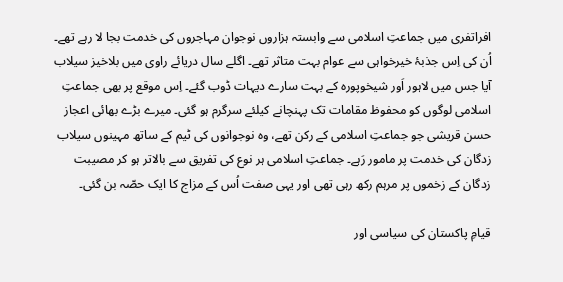افراتفری میں جماعتِ اسلامی سے وابستہ ہزاروں نوجوان مہاجروں کی خدمت بجا لا رہے تھے۔ اُن کی اِس جذبۂ خیرخواہی سے عوام بہت متاثر تھے۔ اگلے سال دریائے راوی میں بلاخیز سیلاب آیا جس میں لاہور اَور شیخوپورہ کے بہت سارے دیہات ڈوب گئے۔ اِس موقع پر بھی جماعتِ اسلامی لوگوں کو محفوظ مقامات تک پہنچانے کیلئے سرگرم ہو گئی۔ میرے بڑے بھائی اعجاز حسن قریشی جو جماعتِ اسلامی کے رکن تھے، وہ نوجوانوں کی ٹیم کے ساتھ مہینوں سیلاب زدگان کی خدمت پر مامور رَہے۔ جماعتِ اسلامی ہر نوع کی تفریق سے بالاتر ہو کر مصیبت زدگان کے زخموں پر مرہم رکھ رہی تھی اور یہی صفت اُس کے مزاج کا ایک حصّہ بن گئی۔

قیامِ پاکستان کی سیاسی اور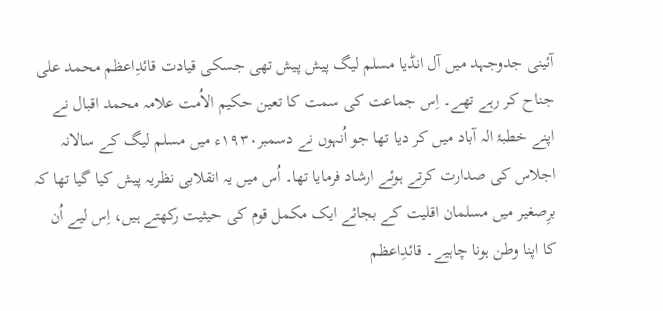آئینی جدوجہد میں آل انڈیا مسلم لیگ پیش پیش تھی جسکی قیادت قائدِاعظم محمد علی جناح کر رہے تھے۔ اِس جماعت کی سمت کا تعین حکیم الاُمت علامہ محمد اقبال نے اپنے خطبۂ الہ آباد میں کر دیا تھا جو اُنہوں نے دسمبر۱۹۳۰ء میں مسلم لیگ کے سالانہ اجلاس کی صدارت کرتے ہوئے ارشاد فرمایا تھا۔ اُس میں یہ انقلابی نظریہ پیش کیا گیا تھا کہ برِصغیر میں مسلمان اقلیت کے بجائے ایک مکمل قوم کی حیثیت رکھتے ہیں، اِس لیے اُن کا اپنا وطن ہونا چاہیے۔ قائدِاعظم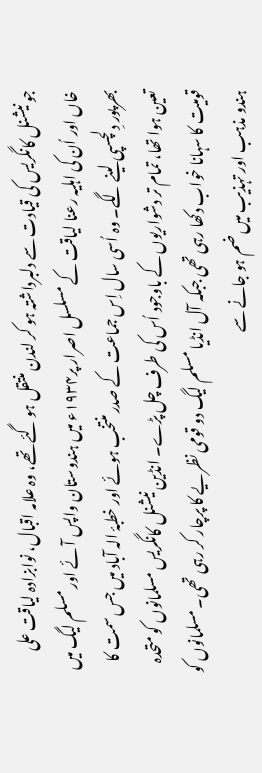جو نیشنل کانگریس کی قیادت سے دلبرداشتہ ہو کر لندن منتقل ہو گئے تھے، وہ علامہ اقبال، نوابزادہ لیاقت علی خاں اور اُن کی اہلیہ رعنا لیاقت کے مسلسل اصرار پر۱۹۳۴ء میں ہندوستان واپس آئے اور مسلم لیگ میں بھرپور دِلچسپی لینے لگے۔ وہ اُسی سال اِس جماعت کے صدر منتخب ہوئے اور خطبۂ الہ آباد میں جس سمت کا تعین ہوا تھا، تمام تر دشواریوں کے باوجود اُس کی طرف چل پڑے۔ انڈین نیشنل کانگریس مسلمانوں کو متحدہ قومیت کا سہانا خواب دکھا رہی تھی جبکہ آل انڈیا مسلم لیگ دو قومی نظریے کا پرچار کر رہی تھی۔ مسلمانوں کو ہندو مذہب اور تہذیب میں ضم ہو جانے سے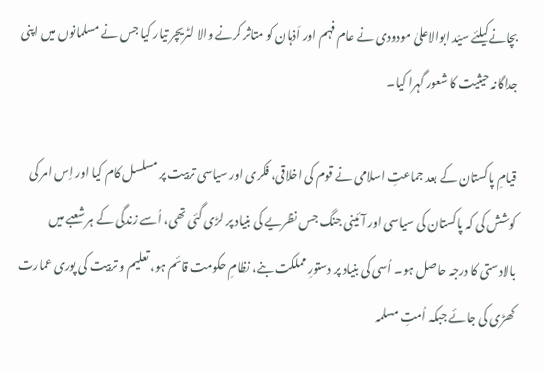بچانےکیلئے سیّد ابوالاعلیٰ مودودی نے عام فہم اور اَذہان کو متاثر کرنے والا لٹریچر تیار کیا جس نے مسلمانوں میں اپنی جداگانہ حیثیت کا شعور گہرا کیا۔

قیامِ پاکستان کے بعد جماعتِ اسلامی نے قوم کی اخلاقی، فکری اور سیاسی تربیت پر مسلسل کام کیا اور اِس امر کی کوشش کی کہ پاکستان کی سیاسی اور آئینی جنگ جس نظریے کی بنیاد پر لڑی گئی تھی، اُسے زندگی کے ہر شعبے میں بالادستی کا درجہ حاصل ہو۔ اُسی کی بنیاد پر دستورِ مملکت بنے، نظامِ حکومت قائم ہو، تعلیم و تربیت کی پوری عمارت کھڑی کی جائے جبکہ اُمتِ مسلمہ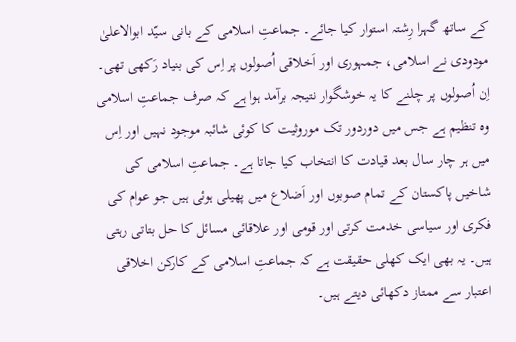کے ساتھ گہرا رِشتہ استوار کیا جائے۔ جماعتِ اسلامی کے بانی سیّد ابوالاعلیٰ مودودی نے اسلامی، جمہوری اور اَخلاقی اُصولوں پر اِس کی بنیاد رَکھی تھی۔ اِن اُصولوں پر چلنے کا یہ خوشگوار نتیجہ برآمد ہوا ہے کہ صرف جماعتِ اسلامی وہ تنظیم ہے جس میں دوردور تک موروثیت کا کوئی شائبہ موجود نہیں اور اِس میں ہر چار سال بعد قیادت کا انتخاب کیا جاتا ہے۔ جماعتِ اسلامی کی شاخیں پاکستان کے تمام صوبوں اور اَضلاع میں پھیلی ہوئی ہیں جو عوام کی فکری اور سیاسی خدمت کرتی اور قومی اور علاقائی مسائل کا حل بتاتی رہتی ہیں۔ یہ بھی ایک کھلی حقیقت ہے کہ جماعتِ اسلامی کے کارکن اخلاقی اعتبار سے ممتاز دکھائی دیتے ہیں۔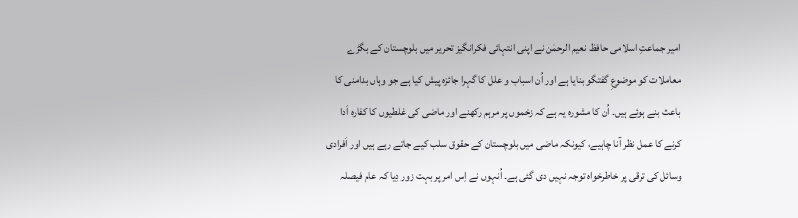امیر جماعتِ اسلامی حافظ نعیم الرحمٰن نے اپنی انتہائی فکرانگیز تحریر میں بلوچستان کے بگڑے معاملات کو موضوعِ گفتگو بنایا ہے اور اُن اسباب و علل کا گہرا جائزہ پیش کیا ہے جو وہاں بدامنی کا باعث بنے ہوئے ہیں۔ اُن کا مشورہ یہ ہے کہ زخموں پر مرہم رکھنے اور ماضی کی غلطیوں کا کفارہ اَدا کرنے کا عمل نظر آنا چاہیے، کیونکہ ماضی میں بلوچستان کے حقوق سلب کیے جاتے رہے ہیں اور اَفرادی وسائل کی ترقی پر خاطرخواہ توجہ نہیں دی گئی ہے۔ اُنہوں نے اِس امر پر بہت زور دِیا کہ عام فیصلہ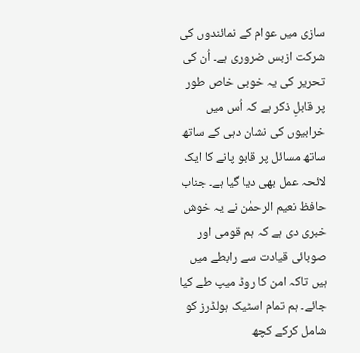سازی میں عوام کے نمائندوں کی شرکت ازبس ضروری ہے۔ اُن کی تحریر کی یہ خوبی خاص طور پر قابلِ ذکر ہے کہ اُس میں خرابیوں کی نشان دہی کے ساتھ ساتھ مسائل پر قابو پانے کا ایک لائحہ عمل بھی دیا گیا ہے۔ جناب حافظ نعیم الرحمٰن نے یہ خوش خبری دی ہے کہ ہم قومی اور صوبائی قیادت سے رابطے میں ہیں تاکہ امن کا روڈ میپ طے کیا جائے۔ ہم تمام اسٹیک ہولڈرز کو شامل کرکے کچھ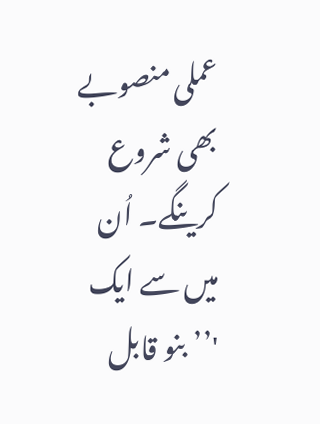عملی منصوبے بھی شروع کرینگے۔ اُن میں سے ایک '’’بنو قابل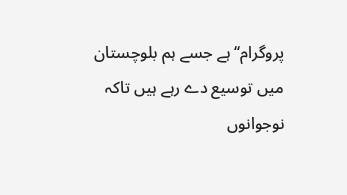پروگرام‘‘ ہے جسے ہم بلوچستان میں توسیع دے رہے ہیں تاکہ نوجوانوں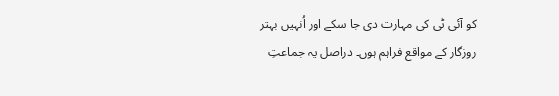کو آئی ٹی کی مہارت دی جا سکے اور اُنہیں بہتر روزگار کے مواقع فراہم ہوں۔ دراصل یہ جماعتِ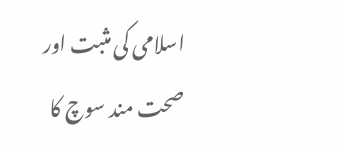اسلامی کی مثبت اور صحت مند سوچ کا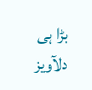بڑا ہی دلآویز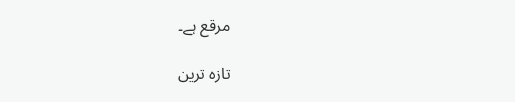مرقع ہے۔

تازہ ترین